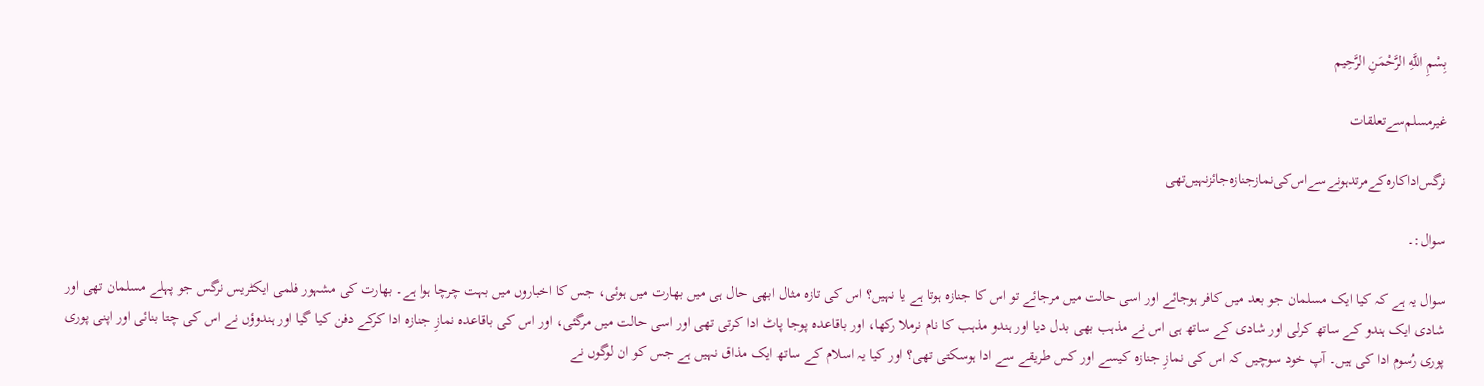بِسْمِ اللَّهِ الرَّحْمَنِ الرَّحِيم

غیرمسلم‌سے‌تعلقات

نرگس‌اداکارہ‌کے‌مرتد‌ہونے‌سے‌اس‌کی‌نماز‌جنازہ‌جائز‌نہیں‌تھی

سوال:۔

سوال یہ ہے کہ کیا ایک مسلمان جو بعد میں کافر ہوجائے اور اسی حالت میں مرجائے تو اس کا جنازہ ہوتا ہے یا نہیں؟ اس کی تازہ مثال ابھی حال ہی میں بھارت میں ہوئی، جس کا اخباروں میں بہت چرچا ہوا ہے۔ بھارت کی مشہور فلمی ایکٹریس نرگس جو پہلے مسلمان تھی اور شادی ایک ہندو کے ساتھ کرلی اور شادی کے ساتھ ہی اس نے مذہب بھی بدل دیا اور ہندو مذہب کا نام نرملا رکھا، اور باقاعدہ پوجا پاٹ ادا کرتی تھی اور اسی حالت میں مرگئی، اور اس کی باقاعدہ نمازِ جنازہ ادا کرکے دفن کیا گیا اور ہندوؤں نے اس کی چتا بنائی اور اپنی پوری پوری رُسوم ادا کی ہیں۔ آپ خود سوچیں کہ اس کی نمازِ جنازہ کیسے اور کس طریقے سے ادا ہوسکتی تھی؟ اور کیا یہ اسلام کے ساتھ ایک مذاق نہیں ہے جس کو ان لوگوں نے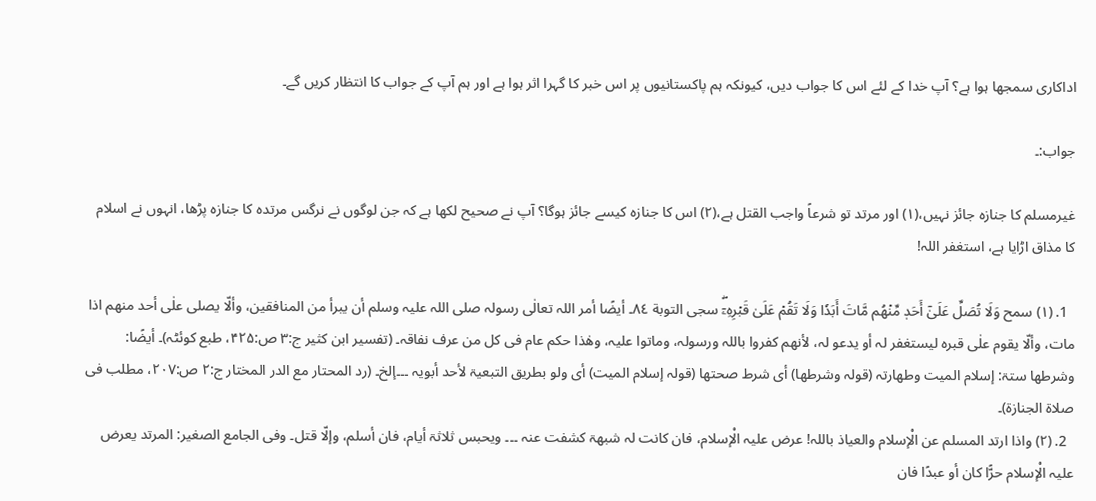اداکاری سمجھا ہوا ہے؟ آپ خدا کے لئے اس کا جواب دیں، کیونکہ ہم پاکستانیوں پر اس خبر کا گہرا اثر ہوا ہے اور ہم آپ کے جواب کا انتظار کریں گے۔

جواب:۔

غیرمسلم کا جنازہ جائز نہیں،(۱) اور مرتد تو شرعاً واجب القتل ہے،(۲) اس کا جنازہ کیسے جائز ہوگا؟ آپ نے صحیح لکھا ہے کہ جن لوگوں نے نرگس مرتدہ کا جنازہ پڑھا، انہوں نے اسلام کا مذاق اڑایا ہے، استغفر اللہ!

  1. (۱) سمح وَلَا تُصَلِّ عَلَىٰٓ أَحَدٖ مِّنۡهُم مَّاتَ أَبَدٗا وَلَا تَقُمۡ عَلَىٰ قَبۡرِهِۦٓۖ سجى التوبة ٨٤۔ أیضًا أمر اللہ تعالٰی رسولہ صلی اللہ علیہ وسلم أن یبرأ من المنافقین، وألّا یصلی علٰی أحد منھم اذا مات، وألّا یقوم علٰی قبرہ لیستغفر لہ أو یدعو لہ، لأنھم کفروا باللہ ورسولہ، وماتوا علیہ، وھٰذا حكم عام فی كل من عرف نفاقہ۔ (تفسیر ابن کثیر ج:۳ ص:۴۲۵، طبع کوئٹہ)۔ أیضًا: وشرطھا ستۃ: إسلام المیت وطھارتہ (قولہ وشرطھا) أی شرط صحتھا (قولہ إسلام المیت) أی ولو بطریق التبعیۃ لأحد أبویہ ۔۔۔إلخ۔ (رد المحتار مع الدر المختار ج:۲ ص:۲۰۷، مطلب فی صلاۃ الجنازۃ)۔
  2. (۲) واذا ارتد المسلم عن الْإسلام والعیاذ باللہ! عرض علیہ الْإسلام، فان کانت لہ شبھۃ کشفت عنہ ۔۔۔ ویحبس ثلاثۃ أیام، فان أسلم، وإلّا قتل۔ وفی الجامع الصغیر: المرتد یعرض علیہ الْإسلام حرًّا کان أو عبدًا فان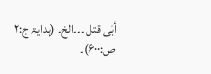أبٰی قتل ۔۔۔الخ۔ (ہدایۃ ج:۲ ص:۶۰۰)۔